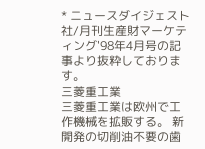* ニュースダイジェスト社/月刊生産財マーケティング'98年4月号の記事より抜粋しております。
三菱重工業
三菱重工業は欧州で工作機械を拡販する。 新開発の切削油不要の歯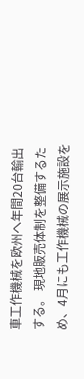車工作機械を欧州へ年間20台輸出する。 現地販売体制を整備するため、4月にも工作機械の展示施設を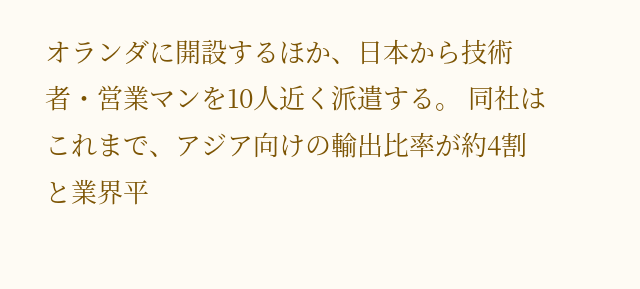オランダに開設するほか、日本から技術者・営業マンを10人近く派遣する。 同社はこれまで、アジア向けの輸出比率が約4割と業界平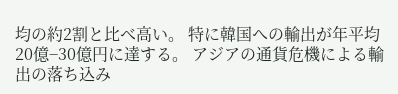均の約2割と比べ高い。 特に韓国への輸出が年平均20億−30億円に達する。 アジアの通貨危機による輸出の落ち込み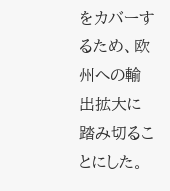をカバーするため、欧州への輸出拡大に踏み切ることにした。